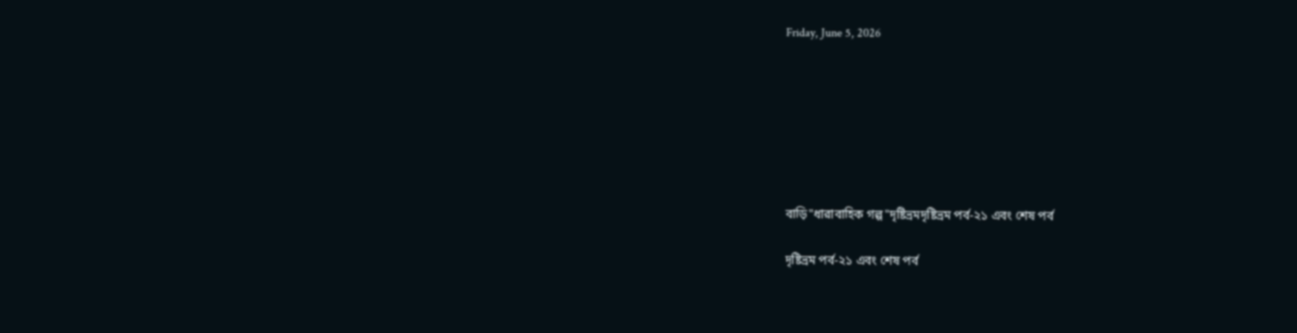Friday, June 5, 2026







বাড়ি"ধারাবাহিক গল্প"দৃষ্টিভ্রমদৃষ্টিভ্রম পর্ব-২১ এবং শেষ পর্ব

দৃষ্টিভ্রম পর্ব-২১ এবং শেষ পর্ব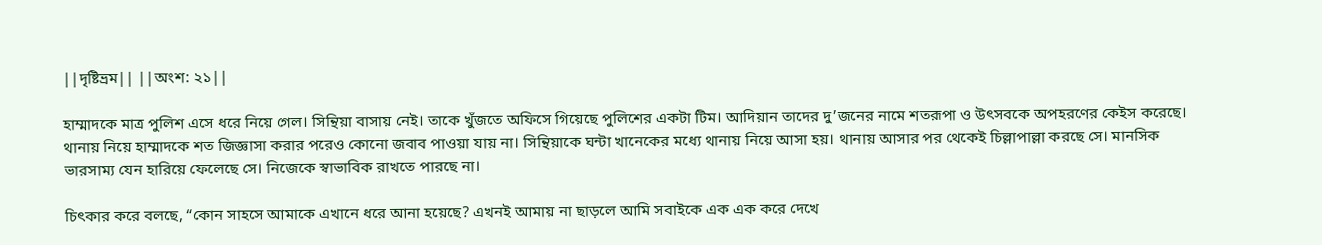||দৃষ্টিভ্রম|| ||অংশ: ২১||

হাম্মাদকে মাত্র পুলিশ এসে ধরে নিয়ে গেল। সিন্থিয়া বাসায় নেই। তাকে খুঁজতে অফিসে গিয়েছে পুলিশের একটা টিম। আদিয়ান তাদের দু’জনের নামে শতরূপা ও উৎসবকে অপহরণের কেইস করেছে। থানায় নিয়ে হাম্মাদকে শত জিজ্ঞাসা করার পরেও কোনো জবাব পাওয়া যায় না। সিন্থিয়াকে ঘন্টা খানেকের মধ্যে থানায় নিয়ে আসা হয়। থানায় আসার পর থেকেই চিল্লাপাল্লা করছে সে। মানসিক ভারসাম্য যেন হারিয়ে ফেলেছে সে। নিজেকে স্বাভাবিক রাখতে পারছে না।

চিৎকার করে বলছে, “কোন সাহসে আমাকে এখানে ধরে আনা হয়েছে? এখনই আমায় না ছাড়লে আমি সবাইকে এক এক করে দেখে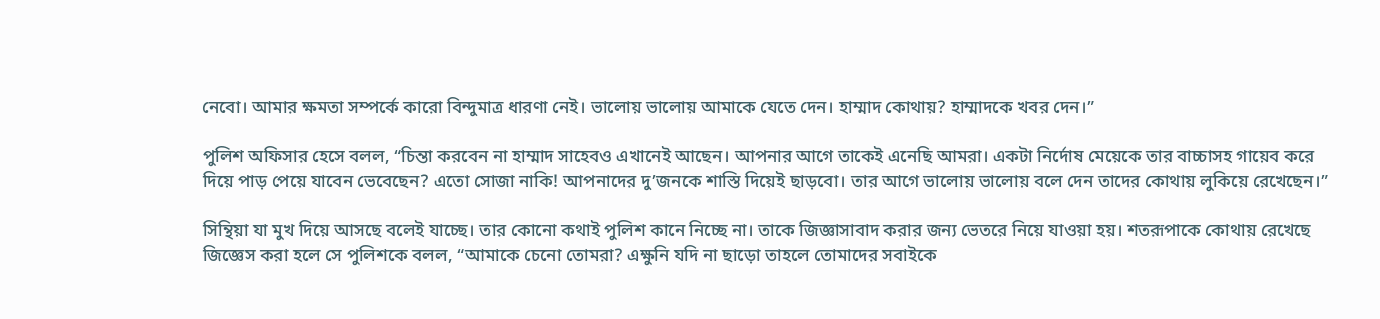নেবো। আমার ক্ষমতা সম্পর্কে কারো বিন্দুমাত্র ধারণা নেই। ভালোয় ভালোয় আমাকে যেতে দেন। হাম্মাদ কোথায়? হাম্মাদকে খবর দেন।”

পুলিশ অফিসার হেসে বলল, “চিন্তা করবেন না হাম্মাদ সাহেবও এখানেই আছেন। আপনার আগে তাকেই এনেছি আমরা। একটা নির্দোষ মেয়েকে তার বাচ্চাসহ গায়েব করে দিয়ে পাড় পেয়ে যাবেন ভেবেছেন? এতো সোজা নাকি! আপনাদের দু’জনকে শাস্তি দিয়েই ছাড়বো। তার আগে ভালোয় ভালোয় বলে দেন তাদের কোথায় লুকিয়ে রেখেছেন।”

সিন্থিয়া যা মুখ দিয়ে আসছে বলেই যাচ্ছে। তার কোনো কথাই পুলিশ কানে নিচ্ছে না। তাকে জিজ্ঞাসাবাদ করার জন্য ভেতরে নিয়ে যাওয়া হয়। শতরূপাকে কোথায় রেখেছে জিজ্ঞেস করা হলে সে পুলিশকে বলল, “আমাকে চেনো তোমরা? এক্ষুনি যদি না ছাড়ো তাহলে তোমাদের সবাইকে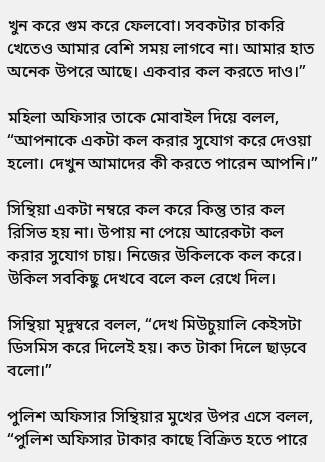খুন করে গুম করে ফেলবো। সবকটার চাকরি খেতেও আমার বেশি সময় লাগবে না। আমার হাত অনেক উপরে আছে। একবার কল করতে দাও।”

মহিলা অফিসার তাকে মোবাইল দিয়ে বলল, “আপনাকে একটা কল করার সুযোগ করে দেওয়া হলো। দেখুন আমাদের কী করতে পারেন আপনি।”

সিন্থিয়া একটা নম্বরে কল করে কিন্তু তার কল রিসিভ হয় না। উপায় না পেয়ে আরেকটা কল করার সুযোগ চায়। নিজের উকিলকে কল করে। উকিল সবকিছু দেখবে বলে কল রেখে দিল।

সিন্থিয়া মৃদুস্বরে বলল, “দেখ মিউচুয়ালি কেইসটা ডিসমিস করে দিলেই হয়। কত টাকা দিলে ছাড়বে বলো।”

পুলিশ অফিসার সিন্থিয়ার মুখের উপর এসে বলল, “পুলিশ অফিসার টাকার কাছে বিক্রিত হতে পারে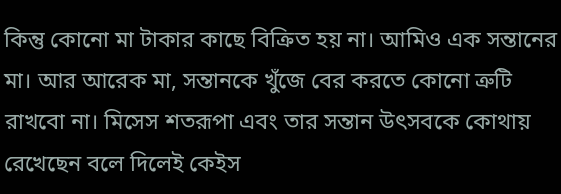কিন্তু কোনো মা টাকার কাছে বিক্রিত হয় না। আমিও এক সন্তানের মা। আর আরেক মা, সন্তানকে খুঁজে বের করতে কোনো ত্রুটি রাখবো না। মিসেস শতরূপা এবং তার সন্তান উৎসবকে কোথায় রেখেছেন বলে দিলেই কেইস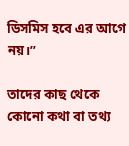ডিসমিস হবে এর আগে নয়।”

তাদের কাছ থেকে কোনো কথা বা তথ্য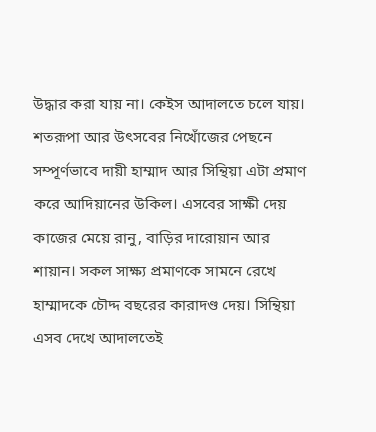উদ্ধার করা যায় না। কেইস আদালতে চলে যায়। শতরূপা আর উৎসবের নিখোঁজের পেছনে সম্পূর্ণভাবে দায়ী হাম্মাদ আর সিন্থিয়া এটা প্রমাণ করে আদিয়ানের উকিল। এসবের সাক্ষী দেয় কাজের মেয়ে রানু, বাড়ির দারোয়ান আর শায়ান। সকল সাক্ষ্য প্রমাণকে সামনে রেখে হাম্মাদকে চৌদ্দ বছরের কারাদণ্ড দেয়। সিন্থিয়া এসব দেখে আদালতেই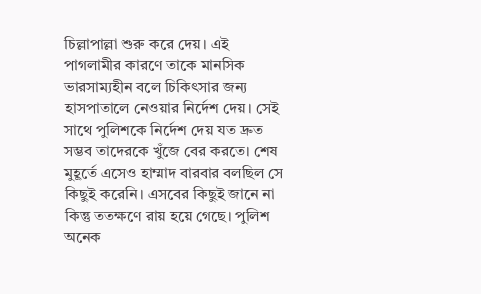চিল্লাপাল্লা শুরু করে দেয়। এই পাগলামীর কারণে তাকে মানসিক ভারসাম্যহীন বলে চিকিৎসার জন্য হাসপাতালে নেওয়ার নির্দেশ দেয়। সেই সাথে পুলিশকে নির্দেশ দেয় যত দ্রুত সম্ভব তাদেরকে খুঁজে বের করতে। শেষ মুহূর্তে এসেও হাম্মাদ বারবার বলছিল সে কিছুই করেনি। এসবের কিছুই জানে না কিন্তু ততক্ষণে রায় হয়ে গেছে। পুলিশ অনেক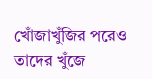খোঁজাখুঁজির পরেও তাদের খুঁজে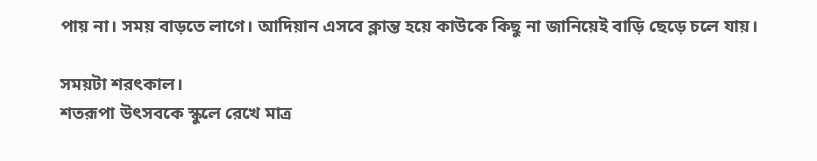পায় না। সময় বাড়তে লাগে। আদিয়ান এসবে ক্লান্ত হয়ে কাউকে কিছু না জানিয়েই বাড়ি ছেড়ে চলে যায়।

সময়টা শরৎকাল।
শতরূপা উৎসবকে স্কুলে রেখে মাত্র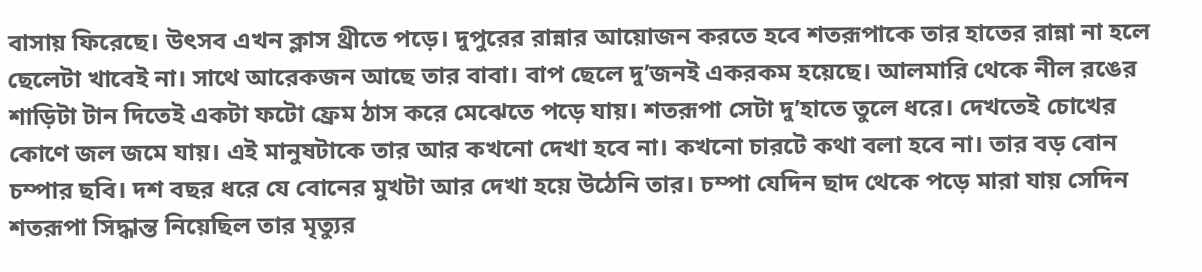বাসায় ফিরেছে। উৎসব এখন ক্লাস থ্রীতে পড়ে। দুপুরের রান্নার আয়োজন করতে হবে শতরূপাকে তার হাতের রান্না না হলে ছেলেটা খাবেই না। সাথে আরেকজন আছে তার বাবা। বাপ ছেলে দু’জনই একরকম হয়েছে। আলমারি থেকে নীল রঙের শাড়িটা টান দিতেই একটা ফটো ফ্রেম ঠাস করে মেঝেতে পড়ে যায়। শতরূপা সেটা দু’হাতে তুলে ধরে। দেখতেই চোখের কোণে জল জমে যায়। এই মানুষটাকে তার আর কখনো দেখা হবে না। কখনো চারটে কথা বলা হবে না। তার বড় বোন চম্পার ছবি। দশ বছর ধরে যে বোনের মুখটা আর দেখা হয়ে উঠেনি তার। চম্পা যেদিন ছাদ থেকে পড়ে মারা যায় সেদিন শতরূপা সিদ্ধান্ত নিয়েছিল তার মৃত্যুর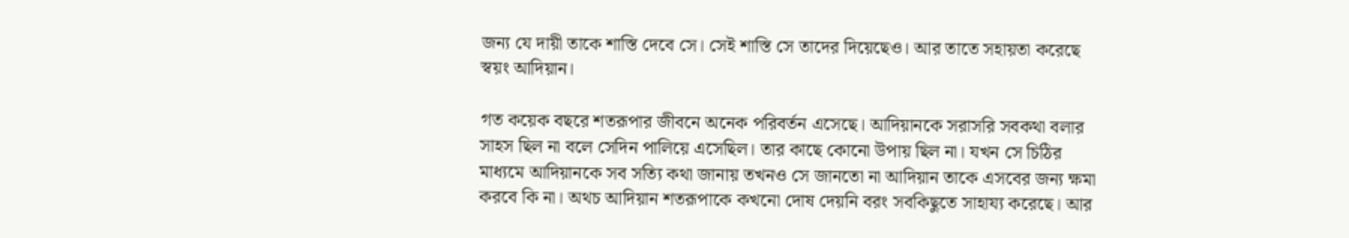জন্য যে দায়ী তাকে শাস্তি দেবে সে। সেই শাস্তি সে তাদের দিয়েছেও। আর তাতে সহায়তা করেছে স্বয়ং আদিয়ান।

গত কয়েক বছরে শতরূপার জীবনে অনেক পরিবর্তন এসেছে। আদিয়ানকে সরাসরি সবকথা বলার সাহস ছিল না বলে সেদিন পালিয়ে এসেছিল। তার কাছে কোনো উপায় ছিল না। যখন সে চিঠির মাধ্যমে আদিয়ানকে সব সত্যি কথা জানায় তখনও সে জানতো না আদিয়ান তাকে এসবের জন্য ক্ষমা করবে কি না। অথচ আদিয়ান শতরূপাকে কখনো দোষ দেয়নি বরং সবকিছুতে সাহায্য করেছে। আর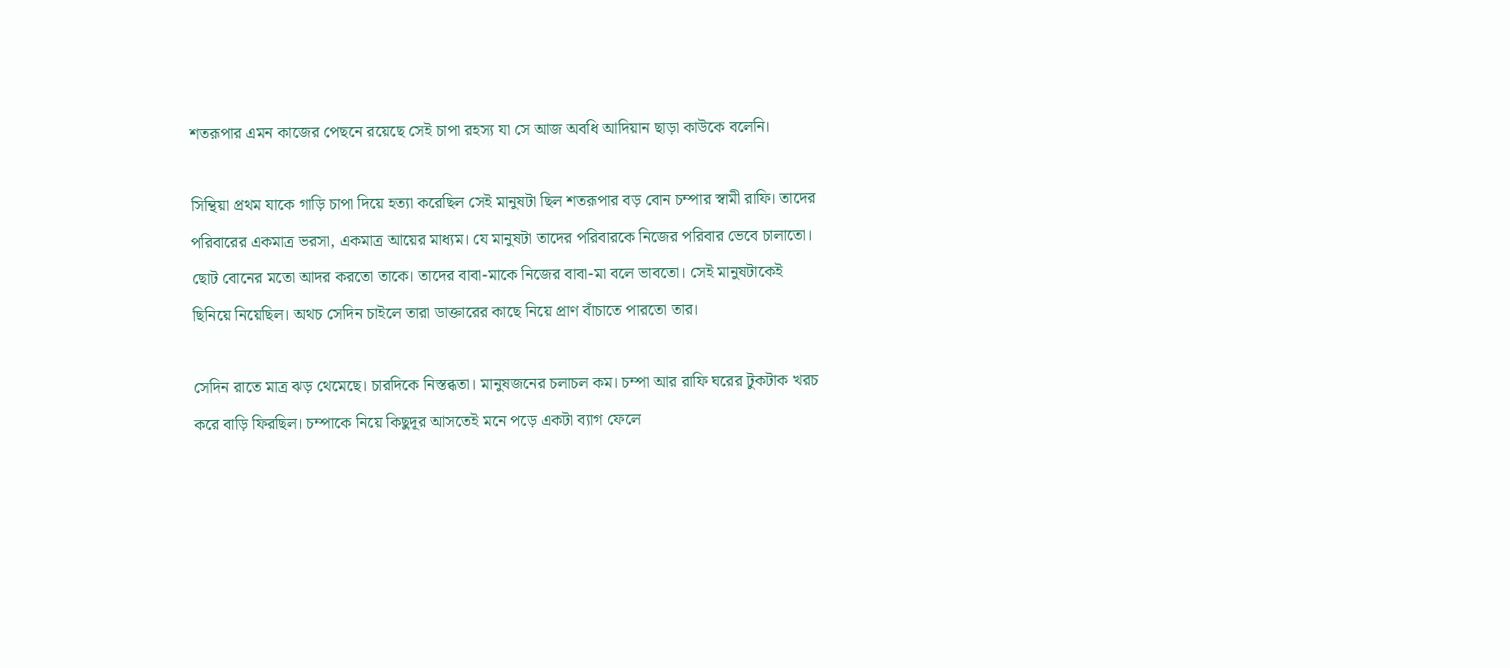শতরূপার এমন কাজের পেছনে রয়েছে সেই চাপা রহস্য যা সে আজ অবধি আদিয়ান ছাড়া কাউকে বলেনি।

সিন্থিয়া প্রথম যাকে গাড়ি চাপা দিয়ে হত্যা করেছিল সেই মানুষটা ছিল শতরূপার বড় বোন চম্পার স্বামী রাফি। তাদের পরিবারের একমাত্র ভরসা, একমাত্র আয়ের মাধ্যম। যে মানুষটা তাদের পরিবারকে নিজের পরিবার ভেবে চালাতো। ছোট বোনের মতো আদর করতো তাকে। তাদের বাবা-মাকে নিজের বাবা-মা বলে ভাবতো। সেই মানুষটাকেই ছিনিয়ে নিয়েছিল। অথচ সেদিন চাইলে তারা ডাক্তারের কাছে নিয়ে প্রাণ বাঁচাতে পারতো তার।

সেদিন রাতে মাত্র ঝড় থেমেছে। চারদিকে নিস্তব্ধতা। মানুষজনের চলাচল কম। চম্পা আর রাফি ঘরের টুকটাক খরচ করে বাড়ি ফিরছিল। চম্পাকে নিয়ে কিছুদূর আসতেই মনে পড়ে একটা ব্যাগ ফেলে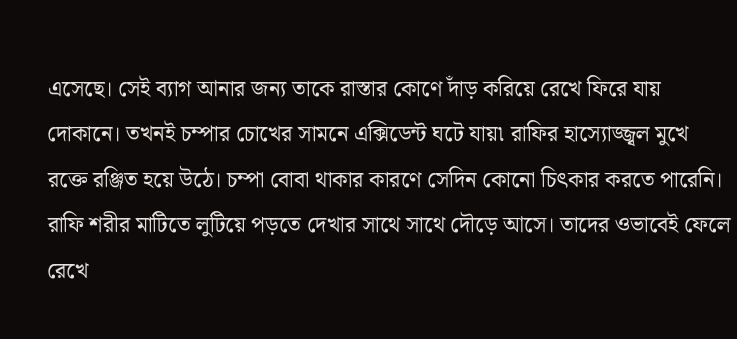এসেছে। সেই ব্যাগ আনার জন্য তাকে রাস্তার কোণে দাঁড় করিয়ে রেখে ফিরে যায় দোকানে। তখনই চম্পার চোখের সামনে এক্সিডেন্ট ঘটে যায়৷ রাফির হাস্যোজ্জ্বল মুখে রক্তে রঞ্জিত হয়ে উঠে। চম্পা বোবা থাকার কারণে সেদিন কোনো চিৎকার করতে পারেনি। রাফি শরীর মাটিতে লুটিয়ে পড়তে দেখার সাথে সাথে দৌড়ে আসে। তাদের ওভাবেই ফেলে রেখে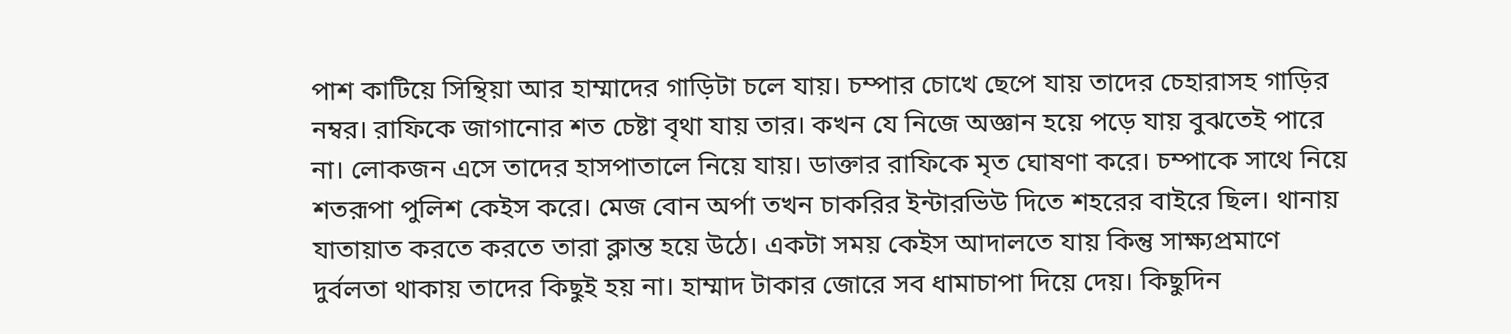পাশ কাটিয়ে সিন্থিয়া আর হাম্মাদের গাড়িটা চলে যায়। চম্পার চোখে ছেপে যায় তাদের চেহারাসহ গাড়ির নম্বর। রাফিকে জাগানোর শত চেষ্টা বৃথা যায় তার। কখন যে নিজে অজ্ঞান হয়ে পড়ে যায় বুঝতেই পারে না। লোকজন এসে তাদের হাসপাতালে নিয়ে যায়। ডাক্তার রাফিকে মৃত ঘোষণা করে। চম্পাকে সাথে নিয়ে শতরূপা পুলিশ কেইস করে। মেজ বোন অর্পা তখন চাকরির ইন্টারভিউ দিতে শহরের বাইরে ছিল। থানায় যাতায়াত করতে করতে তারা ক্লান্ত হয়ে উঠে। একটা সময় কেইস আদালতে যায় কিন্তু সাক্ষ্যপ্রমাণে দুর্বলতা থাকায় তাদের কিছুই হয় না। হাম্মাদ টাকার জোরে সব ধামাচাপা দিয়ে দেয়। কিছুদিন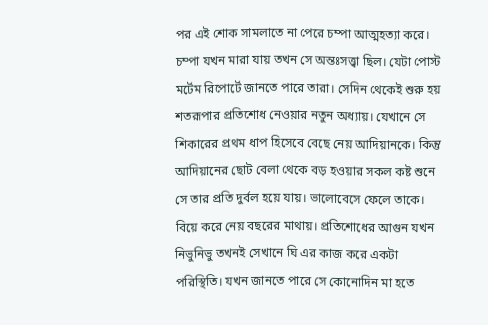পর এই শোক সামলাতে না পেরে চম্পা আত্মহত্যা করে। চম্পা যখন মারা যায় তখন সে অন্তঃসত্ত্বা ছিল। যেটা পোস্ট মর্টেম রিপোর্টে জানতে পারে তারা। সেদিন থেকেই শুরু হয় শতরূপার প্রতিশোধ নেওয়ার নতুন অধ্যায়। যেখানে সে শিকারের প্রথম ধাপ হিসেবে বেছে নেয় আদিয়ানকে। কিন্তু আদিয়ানের ছোট বেলা থেকে বড় হওয়ার সকল কষ্ট শুনে সে তার প্রতি দুর্বল হয়ে যায়। ভালোবেসে ফেলে তাকে। বিয়ে করে নেয় বছরের মাথায়। প্রতিশোধের আগুন যখন নিভুনিভু তখনই সেখানে ঘি এর কাজ করে একটা পরিস্থিতি। যখন জানতে পারে সে কোনোদিন মা হতে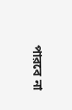পারবে না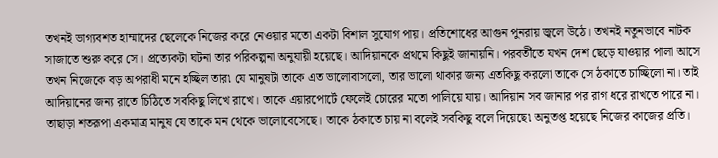তখনই ভাগ্যবশত হাম্মাদের ছেলেকে নিজের করে নেওয়ার মতো একটা বিশাল সুযোগ পায়। প্রতিশোধের আগুন পুনরায় জ্বলে উঠে। তখনই নতুনভাবে নাটক সাজাতে শুরু করে সে। প্রত্যেকটা ঘটনা তার পরিকল্পনা অনুযায়ী হয়েছে। আদিয়ানকে প্রথমে কিছুই জানায়নি। পরবর্তীতে যখন দেশ ছেড়ে যাওয়ার পালা আসে তখন নিজেকে বড় অপরাধী মনে হচ্ছিল তার৷ যে মানুষটা তাকে এত ভালোবাসলো, তার ভালো থাকার জন্য এতকিছু করলো তাকে সে ঠকাতে চাচ্ছিলো না। তাই আদিয়ানের জন্য রাতে চিঠিতে সবকিছু লিখে রাখে। তাকে এয়ারপোর্টে ফেলেই চোরের মতো পালিয়ে যায়। আদিয়ান সব জানার পর রাগ ধরে রাখতে পারে না। তাছাড়া শতরূপা একমাত্র মানুষ যে তাকে মন থেকে ভালোবেসেছে। তাকে ঠকাতে চায় না বলেই সবকিছু বলে দিয়েছে৷ অনুতপ্ত হয়েছে নিজের কাজের প্রতি।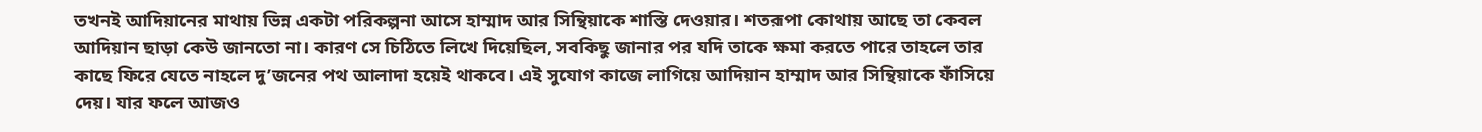তখনই আদিয়ানের মাথায় ভিন্ন একটা পরিকল্পনা আসে হাম্মাদ আর সিন্থিয়াকে শাস্তি দেওয়ার। শতরূপা কোথায় আছে তা কেবল আদিয়ান ছাড়া কেউ জানতো না। কারণ সে চিঠিতে লিখে দিয়েছিল, সবকিছু জানার পর যদি তাকে ক্ষমা করতে পারে তাহলে তার কাছে ফিরে যেতে নাহলে দু’জনের পথ আলাদা হয়েই থাকবে। এই সুযোগ কাজে লাগিয়ে আদিয়ান হাম্মাদ আর সিন্থিয়াকে ফাঁসিয়ে দেয়। যার ফলে আজও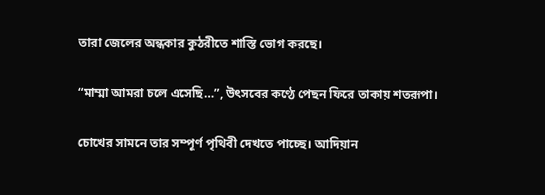তারা জেলের অন্ধকার কুঠরীতে শাস্তি ভোগ করছে।

“মাম্মা আমরা চলে এসেছি…”, উৎসবের কণ্ঠে পেছন ফিরে তাকায় শতরূপা।

চোখের সামনে তার সম্পূর্ণ পৃথিবী দেখতে পাচ্ছে। আদিয়ান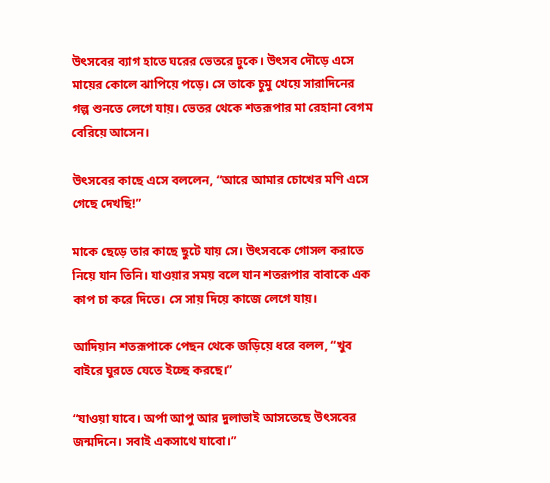উৎসবের ব্যাগ হাতে ঘরের ভেতরে ঢুকে। উৎসব দৌড়ে এসে মায়ের কোলে ঝাপিয়ে পড়ে। সে তাকে চুমু খেয়ে সারাদিনের গল্প শুনতে লেগে যায়। ভেতর থেকে শতরূপার মা রেহানা বেগম বেরিয়ে আসেন।

উৎসবের কাছে এসে বললেন, “আরে আমার চোখের মণি এসে গেছে দেখছি!”

মাকে ছেড়ে তার কাছে ছুটে যায় সে। উৎসবকে গোসল করাতে নিয়ে যান তিনি। যাওয়ার সময় বলে যান শতরূপার বাবাকে এক কাপ চা করে দিতে। সে সায় দিয়ে কাজে লেগে যায়।

আদিয়ান শতরূপাকে পেছন থেকে জড়িয়ে ধরে বলল, “খুব বাইরে ঘুরতে যেতে ইচ্ছে করছে।”

“যাওয়া যাবে। অর্পা আপু আর দুলাভাই আসতেছে উৎসবের জন্মদিনে। সবাই একসাথে যাবো।”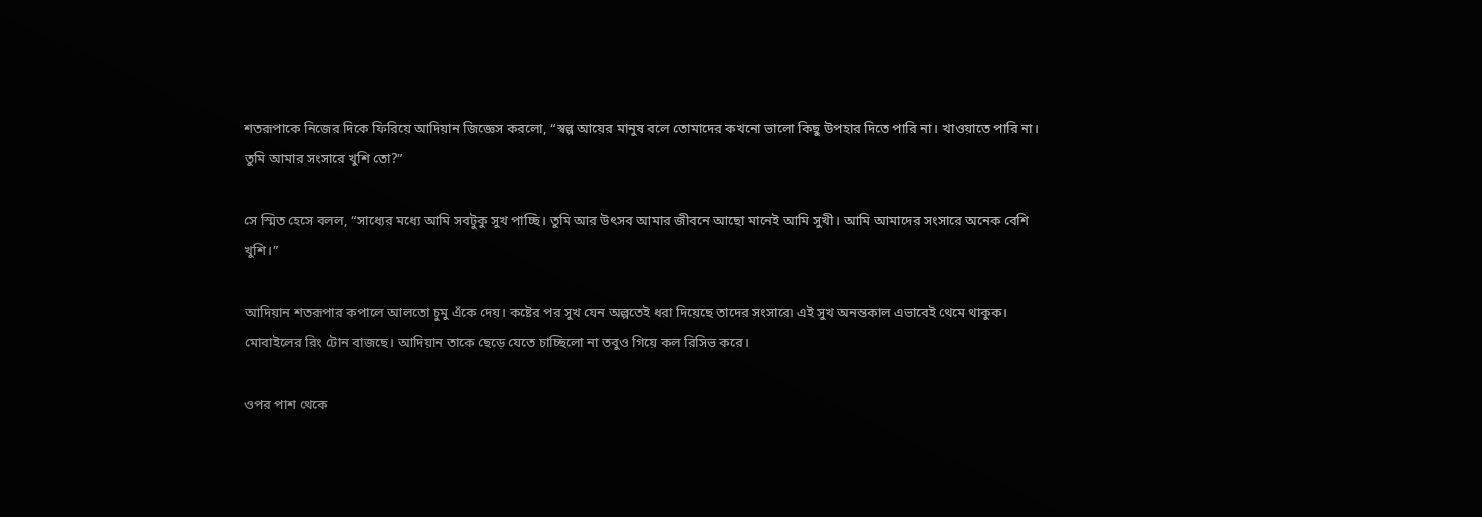শতরূপাকে নিজের দিকে ফিরিয়ে আদিয়ান জিজ্ঞেস করলো, “স্বল্প আয়ের মানুষ বলে তোমাদের কখনো ভালো কিছু উপহার দিতে পারি না। খাওয়াতে পারি না। তুমি আমার সংসারে খুশি তো?”

সে স্মিত হেসে বলল, “সাধ্যের মধ্যে আমি সবটুকু সুখ পাচ্ছি। তুমি আর উৎসব আমার জীবনে আছো মানেই আমি সুখী। আমি আমাদের সংসারে অনেক বেশি খুশি।”

আদিয়ান শতরূপার কপালে আলতো চুমু এঁকে দেয়। কষ্টের পর সুখ যেন অল্পতেই ধরা দিয়েছে তাদের সংসারে৷ এই সুখ অনন্তকাল এভাবেই থেমে থাকুক। মোবাইলের রিং টোন বাজছে। আদিয়ান তাকে ছেড়ে যেতে চাচ্ছিলো না তবুও গিয়ে কল রিসিভ করে।

ওপর পাশ থেকে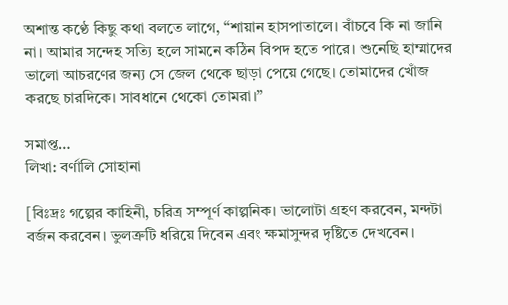অশান্ত কণ্ঠে কিছু কথা বলতে লাগে, “শায়ান হাসপাতালে। বাঁচবে কি না জানি না। আমার সন্দেহ সত্যি হলে সামনে কঠিন বিপদ হতে পারে। শুনেছি হাম্মাদের ভালো আচরণের জন্য সে জেল থেকে ছাড়া পেয়ে গেছে। তোমাদের খোঁজ করছে চারদিকে। সাবধানে থেকো তোমরা।”

সমাপ্ত…
লিখা: বর্ণালি সোহানা

[বিঃদ্রঃ গল্পের কাহিনী, চরিত্র সম্পূর্ণ কাল্পনিক। ভালোটা গ্রহণ করবেন, মন্দটা বর্জন করবেন। ভুলত্রুটি ধরিয়ে দিবেন এবং ক্ষমাসুন্দর দৃষ্টিতে দেখবেন।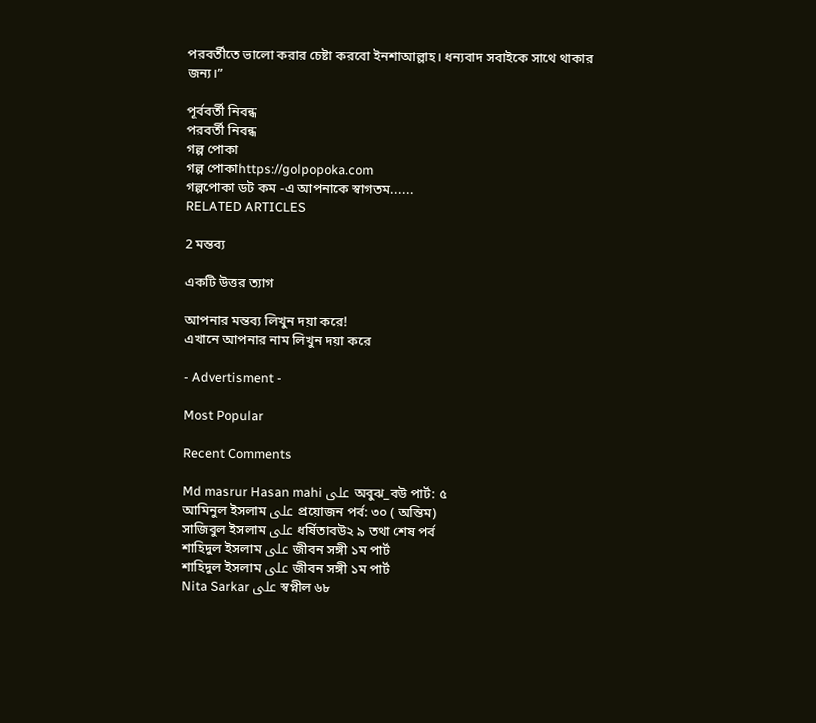পরবর্তীতে ভালো করার চেষ্টা করবো ইনশাআল্লাহ। ধন্যবাদ সবাইকে সাথে থাকার জন্য।”

পূর্ববর্তী নিবন্ধ
পরবর্তী নিবন্ধ
গল্প পোকা
গল্প পোকাhttps://golpopoka.com
গল্পপোকা ডট কম -এ আপনাকে স্বাগতম......
RELATED ARTICLES

2 মন্তব্য

একটি উত্তর ত্যাগ

আপনার মন্তব্য লিখুন দয়া করে!
এখানে আপনার নাম লিখুন দয়া করে

- Advertisment -

Most Popular

Recent Comments

Md masrur Hasan mahi على অবুঝ_বউ পার্ট: ৫
আমিনুল ইসলাম على প্রয়োজন পর্ব: ৩০ ( অন্তিম)
সাজিবুল ইসলাম على ধর্ষিতাবউ২ ৯ তথা শেষ পর্ব
শাহিদুল ইসলাম على জীবন সঙ্গী ১ম পার্ট
শাহিদুল ইসলাম على জীবন সঙ্গী ১ম পার্ট
Nita Sarkar على স্বপ্নীল ৬৮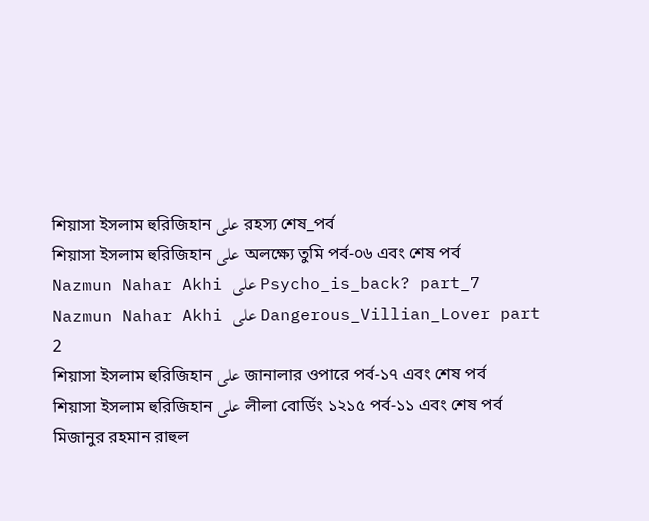শিয়াসা ইসলাম হুরিজিহান على রহস্য শেষ_পর্ব
শিয়াসা ইসলাম হুরিজিহান على অলক্ষ্যে তুমি পর্ব-০৬ এবং শেষ পর্ব
Nazmun Nahar Akhi على Psycho_is_back? part_7
Nazmun Nahar Akhi على Dangerous_Villian_Lover part 2
শিয়াসা ইসলাম হুরিজিহান على জানালার ওপারে পর্ব-১৭ এবং শেষ পর্ব
শিয়াসা ইসলাম হুরিজিহান على লীলা বোর্ডিং ১২১৫ পর্ব-১১ এবং শেষ পর্ব
মিজানুর রহমান রাহুল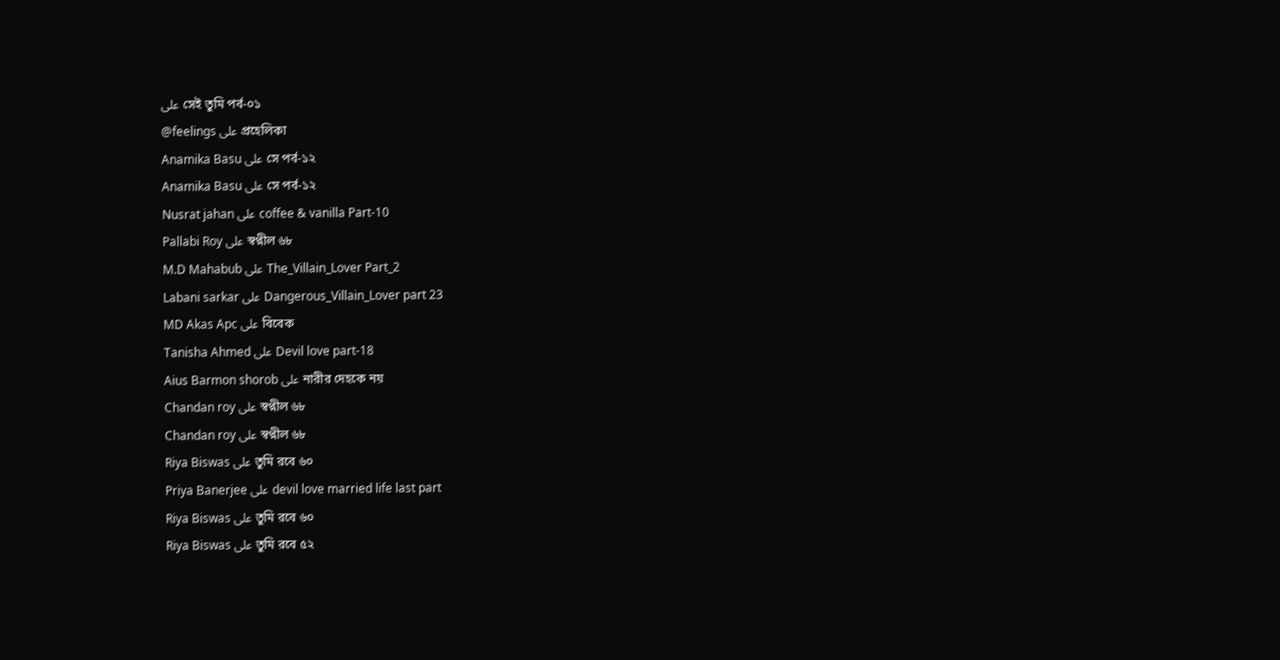على সেই তুমি পর্ব-০১
@feelings على প্রহেলিকা
Anamika Basu على সে পর্ব-১২
Anamika Basu على সে পর্ব-১২
Nusrat jahan على coffee & vanilla Part-10
Pallabi Roy على স্বপ্নীল ৬৮
M.D Mahabub على The_Villain_Lover Part_2
Labani sarkar على Dangerous_Villain_Lover part 23
MD Akas Apc على বিবেক
Tanisha Ahmed على Devil love part-18
Aius Barmon shorob على নারীর দেহকে নয়
Chandan roy على স্বপ্নীল ৬৮
Chandan roy على স্বপ্নীল ৬৮
Riya Biswas على তুমি রবে ৬০
Priya Banerjee على devil love married life last part
Riya Biswas على তুমি রবে ৬০
Riya Biswas على তুমি রবে ৫২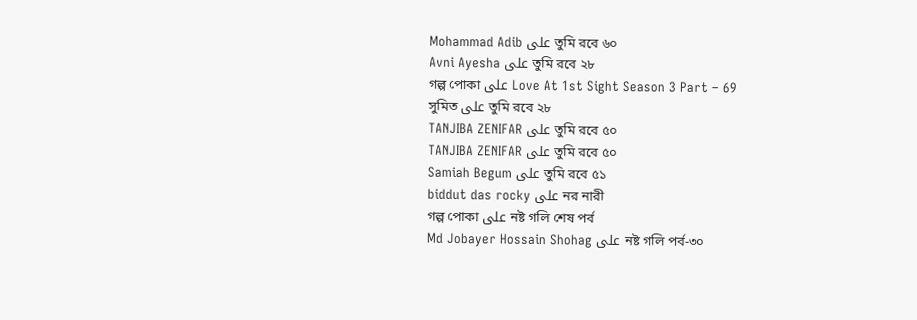Mohammad Adib على তুমি রবে ৬০
Avni Ayesha على তুমি রবে ২৮
গল্প পোকা على Love At 1st Sight Season 3 Part – 69
সুমিত على তুমি রবে ২৮
TANJIBA ZENIFAR على তুমি রবে ৫০
TANJIBA ZENIFAR على তুমি রবে ৫০
Samiah Begum على তুমি রবে ৫১
biddut das rocky على নর নারী
গল্প পোকা على নষ্ট গলি শেষ পর্ব
Md Jobayer Hossain Shohag على নষ্ট গলি পর্ব-৩০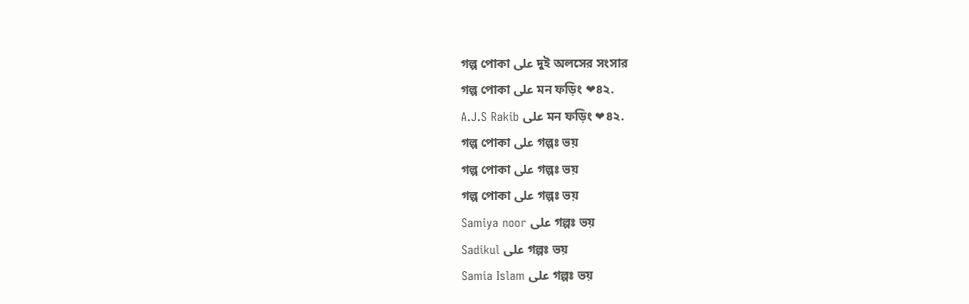গল্প পোকা على দুই অলসের সংসার
গল্প পোকা على মন ফড়িং ❤৪২.
A.J.S Rakib على মন ফড়িং ❤৪২.
গল্প পোকা على গল্পঃ ভয়
গল্প পোকা على গল্পঃ ভয়
গল্প পোকা على গল্পঃ ভয়
Samiya noor على গল্পঃ ভয়
Sadikul على গল্পঃ ভয়
Samia Islam على গল্পঃ ভয়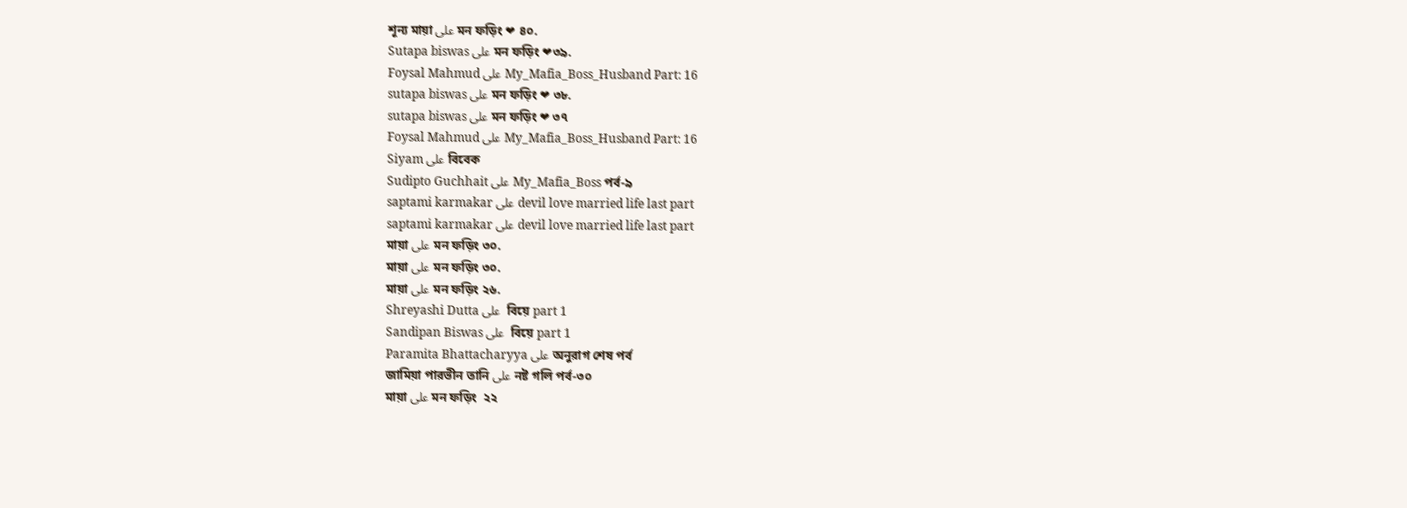শূন্য মায়া على মন ফড়িং ❤ ৪০.
Sutapa biswas على মন ফড়িং ❤৩৯.
Foysal Mahmud على My_Mafia_Boss_Husband Part: 16
sutapa biswas على মন ফড়িং ❤ ৩৮.
sutapa biswas على মন ফড়িং ❤ ৩৭
Foysal Mahmud على My_Mafia_Boss_Husband Part: 16
Siyam على বিবেক
Sudipto Guchhait على My_Mafia_Boss পর্ব-৯
saptami karmakar على devil love married life last part
saptami karmakar على devil love married life last part
মায়া على মন ফড়িং ৩০.
মায়া على মন ফড়িং ৩০.
মায়া على মন ফড়িং ২৬.
Shreyashi Dutta على  বিয়ে part 1
Sandipan Biswas على  বিয়ে part 1
Paramita Bhattacharyya على অনুরাগ শেষ পর্ব
জামিয়া পারভীন তানি على নষ্ট গলি পর্ব-৩০
মায়া على মন ফড়িং  ২২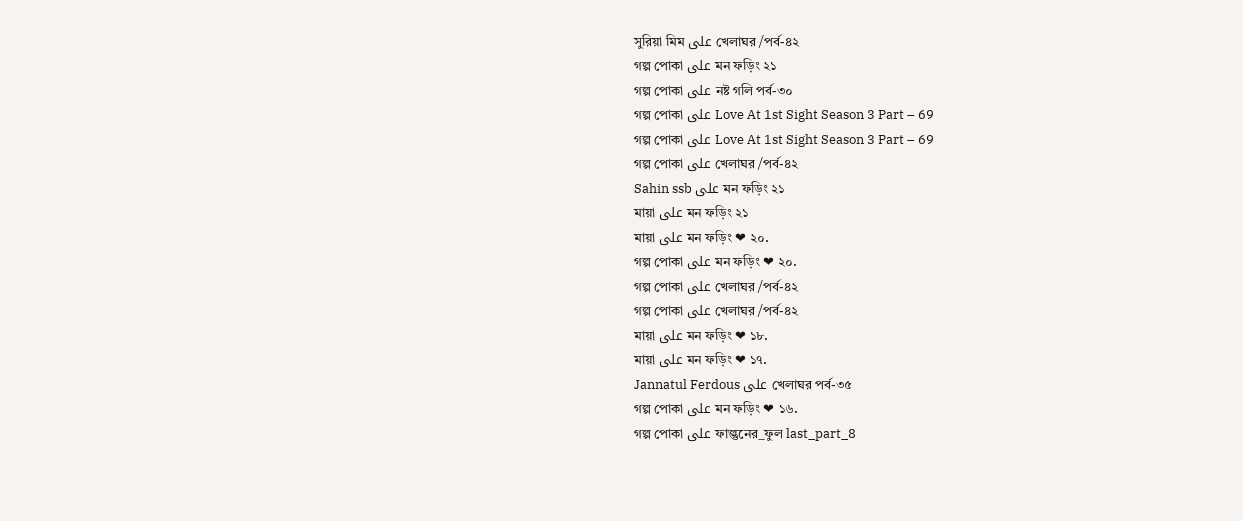সুরিয়া মিম على খেলাঘর /পর্ব-৪২
গল্প পোকা على মন ফড়িং ২১
গল্প পোকা على নষ্ট গলি পর্ব-৩০
গল্প পোকা على Love At 1st Sight Season 3 Part – 69
গল্প পোকা على Love At 1st Sight Season 3 Part – 69
গল্প পোকা على খেলাঘর /পর্ব-৪২
Sahin ssb على মন ফড়িং ২১
মায়া على মন ফড়িং ২১
মায়া على মন ফড়িং ❤ ২০.
গল্প পোকা على মন ফড়িং ❤ ২০.
গল্প পোকা على খেলাঘর /পর্ব-৪২
গল্প পোকা على খেলাঘর /পর্ব-৪২
মায়া على মন ফড়িং ❤ ১৮.
মায়া على মন ফড়িং ❤ ১৭.
Jannatul Ferdous على খেলাঘর পর্ব-৩৫
গল্প পোকা على মন ফড়িং ❤ ১৬.
গল্প পোকা على ফাল্গুনের_ফুল last_part_8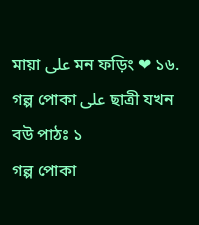মায়া على মন ফড়িং ❤ ১৬.
গল্প পোকা على ছাত্রী যখন বউ পাঠঃ ১
গল্প পোকা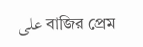على বাজির প্রেম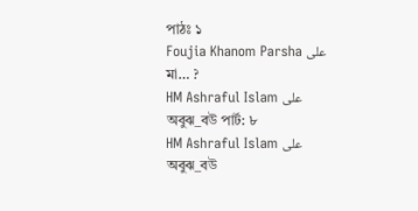পাঠঃ ১
Foujia Khanom Parsha على মা… ?
HM Ashraful Islam على অবুঝ_বউ পার্ট: ৮
HM Ashraful Islam على অবুঝ_বউ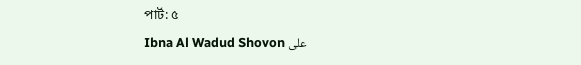পার্ট: ৫
Ibna Al Wadud Shovon على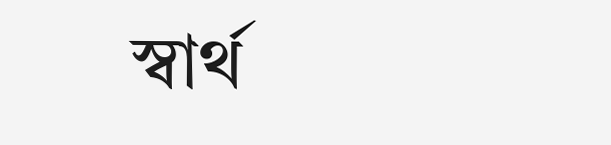স্বার্থ